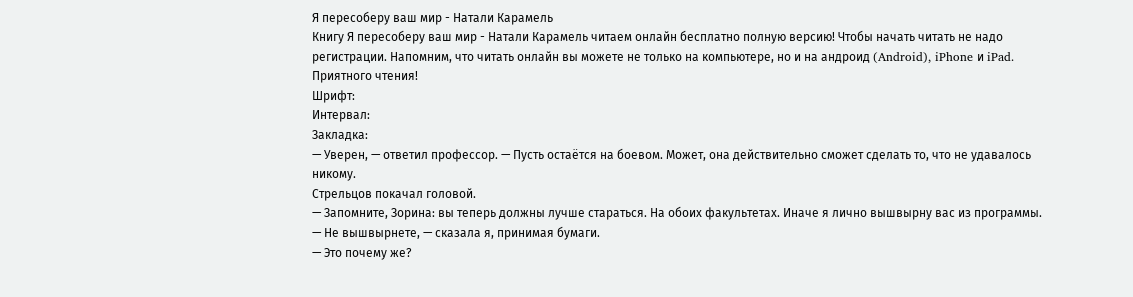Я пересоберу ваш мир - Натали Карамель
Книгу Я пересоберу ваш мир - Натали Карамель читаем онлайн бесплатно полную версию! Чтобы начать читать не надо регистрации. Напомним, что читать онлайн вы можете не только на компьютере, но и на андроид (Android), iPhone и iPad. Приятного чтения!
Шрифт:
Интервал:
Закладка:
— Уверен, — ответил профессор. — Пусть остаётся на боевом. Может, она действительно сможет сделать то, что не удавалось никому.
Стрельцов покачал головой.
— Запомните, Зорина: вы теперь должны лучше стараться. На обоих факультетах. Иначе я лично вышвырну вас из программы.
— Не вышвырнете, — сказала я, принимая бумаги.
— Это почему же?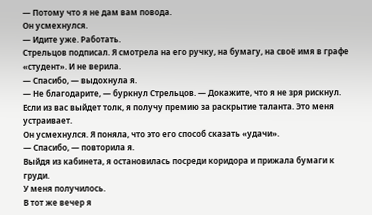— Потому что я не дам вам повода.
Он усмехнулся.
— Идите уже. Работать.
Стрельцов подписал. Я смотрела на его ручку, на бумагу, на своё имя в графе «студент». И не верила.
— Спасибо, — выдохнула я.
— Не благодарите, — буркнул Стрельцов. — Докажите, что я не зря рискнул. Если из вас выйдет толк, я получу премию за раскрытие таланта. Это меня устраивает.
Он усмехнулся. Я поняла, что это его способ сказать «удачи».
— Спасибо, — повторила я.
Выйдя из кабинета, я остановилась посреди коридора и прижала бумаги к груди.
У меня получилось.
В тот же вечер я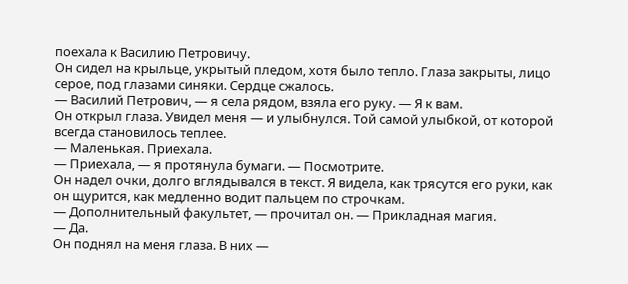поехала к Василию Петровичу.
Он сидел на крыльце, укрытый пледом, хотя было тепло. Глаза закрыты, лицо серое, под глазами синяки. Сердце сжалось.
— Василий Петрович, — я села рядом, взяла его руку. — Я к вам.
Он открыл глаза. Увидел меня — и улыбнулся. Той самой улыбкой, от которой всегда становилось теплее.
— Маленькая. Приехала.
— Приехала, — я протянула бумаги. — Посмотрите.
Он надел очки, долго вглядывался в текст. Я видела, как трясутся его руки, как он щурится, как медленно водит пальцем по строчкам.
— Дополнительный факультет, — прочитал он. — Прикладная магия.
— Да.
Он поднял на меня глаза. В них —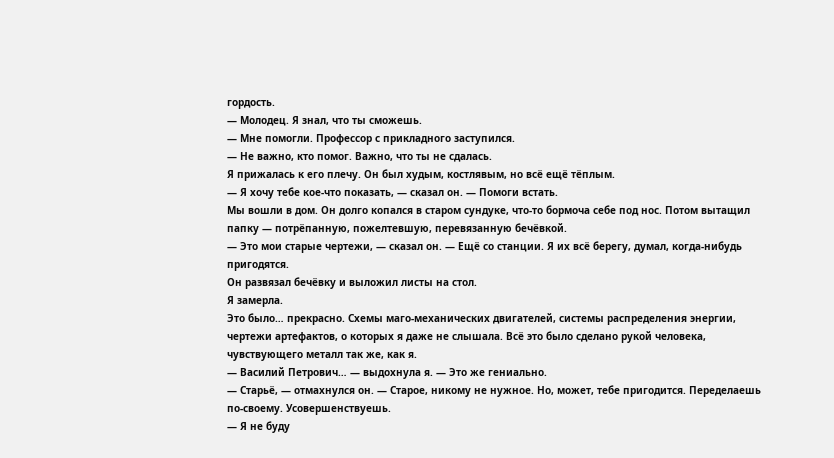гордость.
— Молодец. Я знал, что ты сможешь.
— Мне помогли. Профессор с прикладного заступился.
— Не важно, кто помог. Важно, что ты не сдалась.
Я прижалась к его плечу. Он был худым, костлявым, но всё ещё тёплым.
— Я хочу тебе кое-что показать, — сказал он. — Помоги встать.
Мы вошли в дом. Он долго копался в старом сундуке, что-то бормоча себе под нос. Потом вытащил папку — потрёпанную, пожелтевшую, перевязанную бечёвкой.
— Это мои старые чертежи, — сказал он. — Ещё со станции. Я их всё берегу, думал, когда-нибудь пригодятся.
Он развязал бечёвку и выложил листы на стол.
Я замерла.
Это было… прекрасно. Схемы маго-механических двигателей, системы распределения энергии, чертежи артефактов, о которых я даже не слышала. Всё это было сделано рукой человека, чувствующего металл так же, как я.
— Василий Петрович… — выдохнула я. — Это же гениально.
— Старьё, — отмахнулся он. — Старое, никому не нужное. Но, может, тебе пригодится. Переделаешь по-своему. Усовершенствуешь.
— Я не буду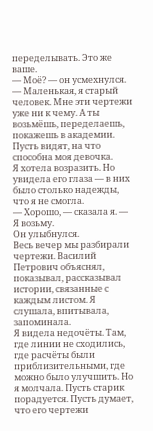переделывать. Это же ваше.
— Моё? — он усмехнулся. — Маленькая, я старый человек. Мне эти чертежи уже ни к чему. А ты возьмёшь, переделаешь, покажешь в академии. Пусть видят, на что способна моя девочка.
Я хотела возразить. Но увидела его глаза — в них было столько надежды, что я не смогла.
— Хорошо, — сказала я. — Я возьму.
Он улыбнулся.
Весь вечер мы разбирали чертежи. Василий Петрович объяснял, показывал, рассказывал истории, связанные с каждым листом. Я слушала, впитывала, запоминала.
Я видела недочёты. Там, где линии не сходились, где расчёты были приблизительными, где можно было улучшить. Но я молчала. Пусть старик порадуется. Пусть думает, что его чертежи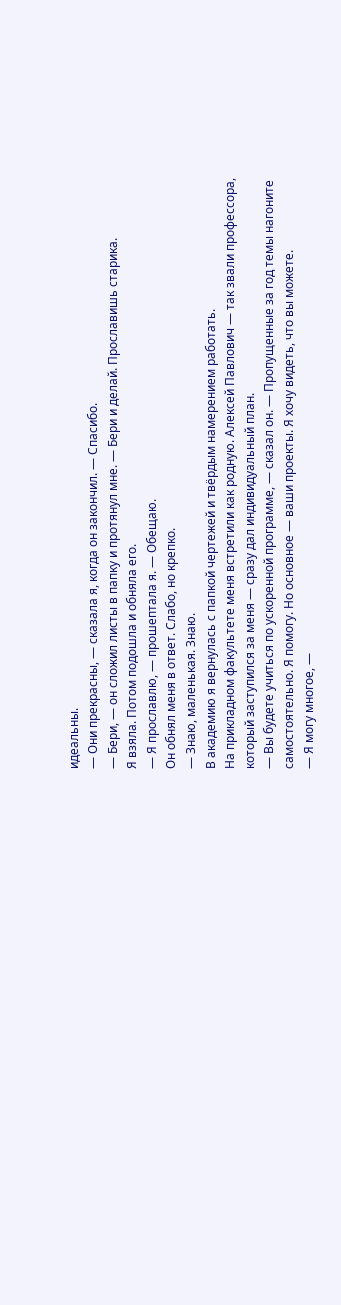идеальны.
— Они прекрасны, — сказала я, когда он закончил. — Спасибо.
— Бери, — он сложил листы в папку и протянул мне. — Бери и делай. Прославишь старика.
Я взяла. Потом подошла и обняла его.
— Я прославлю, — прошептала я. — Обещаю.
Он обнял меня в ответ. Слабо, но крепко.
— Знаю, маленькая. Знаю.
В академию я вернулась с папкой чертежей и твёрдым намерением работать.
На прикладном факультете меня встретили как родную. Алексей Павлович — так звали профессора, который заступился за меня — сразу дал индивидуальный план.
— Вы будете учиться по ускоренной программе, — сказал он. — Пропущенные за год темы нагоните самостоятельно. Я помогу. Но основное — ваши проекты. Я хочу видеть, что вы можете.
— Я могу многое, —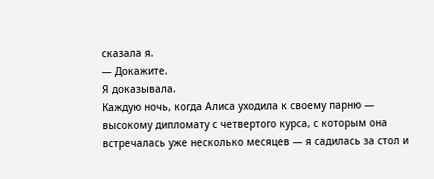сказала я.
— Докажите.
Я доказывала.
Каждую ночь, когда Алиса уходила к своему парню — высокому дипломату с четвертого курса, с которым она встречалась уже несколько месяцев — я садилась за стол и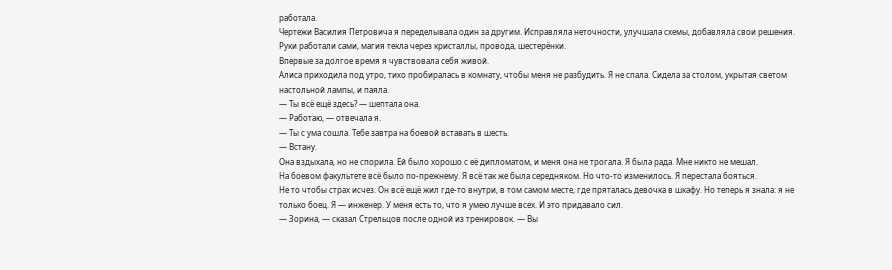работала.
Чертежи Василия Петровича я переделывала один за другим. Исправляла неточности, улучшала схемы, добавляла свои решения. Руки работали сами, магия текла через кристаллы, провода, шестерёнки.
Впервые за долгое время я чувствовала себя живой.
Алиса приходила под утро, тихо пробиралась в комнату, чтобы меня не разбудить. Я не спала. Сидела за столом, укрытая светом настольной лампы, и паяла.
— Ты всё ещё здесь? — шептала она.
— Работаю, — отвечала я.
— Ты с ума сошла. Тебе завтра на боевой вставать в шесть.
— Встану.
Она вздыхала, но не спорила. Ей было хорошо с её дипломатом, и меня она не трогала. Я была рада. Мне никто не мешал.
На боевом факультете всё было по-прежнему. Я всё так же была середняком. Но что-то изменилось. Я перестала бояться.
Не то чтобы страх исчез. Он всё ещё жил где-то внутри, в том самом месте, где пряталась девочка в шкафу. Но теперь я знала: я не только боец. Я — инженер. У меня есть то, что я умею лучше всех. И это придавало сил.
— Зорина, — сказал Стрельцов после одной из тренировок. — Вы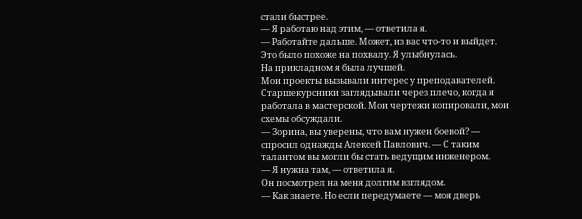стали быстрее.
— Я работаю над этим, — ответила я.
— Работайте дальше. Может, из вас что-то и выйдет.
Это было похоже на похвалу. Я улыбнулась.
На прикладном я была лучшей.
Мои проекты вызывали интерес у преподавателей. Старшекурсники заглядывали через плечо, когда я работала в мастерской. Мои чертежи копировали, мои схемы обсуждали.
— Зорина, вы уверены, что вам нужен боевой? — спросил однажды Алексей Павлович. — С таким талантом вы могли бы стать ведущим инженером.
— Я нужна там, — ответила я.
Он посмотрел на меня долгим взглядом.
— Как знаете. Но если передумаете — моя дверь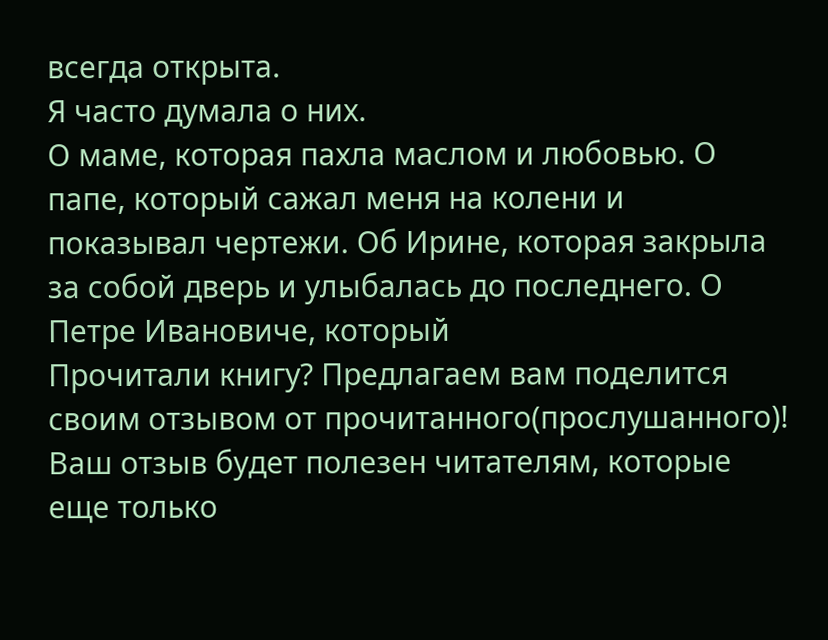всегда открыта.
Я часто думала о них.
О маме, которая пахла маслом и любовью. О папе, который сажал меня на колени и показывал чертежи. Об Ирине, которая закрыла за собой дверь и улыбалась до последнего. О Петре Ивановиче, который
Прочитали книгу? Предлагаем вам поделится своим отзывом от прочитанного(прослушанного)! Ваш отзыв будет полезен читателям, которые еще только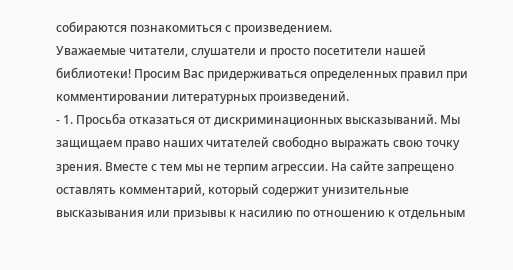собираются познакомиться с произведением.
Уважаемые читатели, слушатели и просто посетители нашей библиотеки! Просим Вас придерживаться определенных правил при комментировании литературных произведений.
- 1. Просьба отказаться от дискриминационных высказываний. Мы защищаем право наших читателей свободно выражать свою точку зрения. Вместе с тем мы не терпим агрессии. На сайте запрещено оставлять комментарий, который содержит унизительные высказывания или призывы к насилию по отношению к отдельным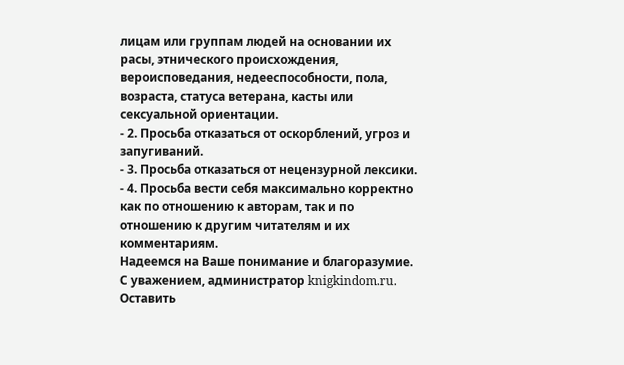лицам или группам людей на основании их расы, этнического происхождения, вероисповедания, недееспособности, пола, возраста, статуса ветерана, касты или сексуальной ориентации.
- 2. Просьба отказаться от оскорблений, угроз и запугиваний.
- 3. Просьба отказаться от нецензурной лексики.
- 4. Просьба вести себя максимально корректно как по отношению к авторам, так и по отношению к другим читателям и их комментариям.
Надеемся на Ваше понимание и благоразумие. С уважением, администратор knigkindom.ru.
Оставить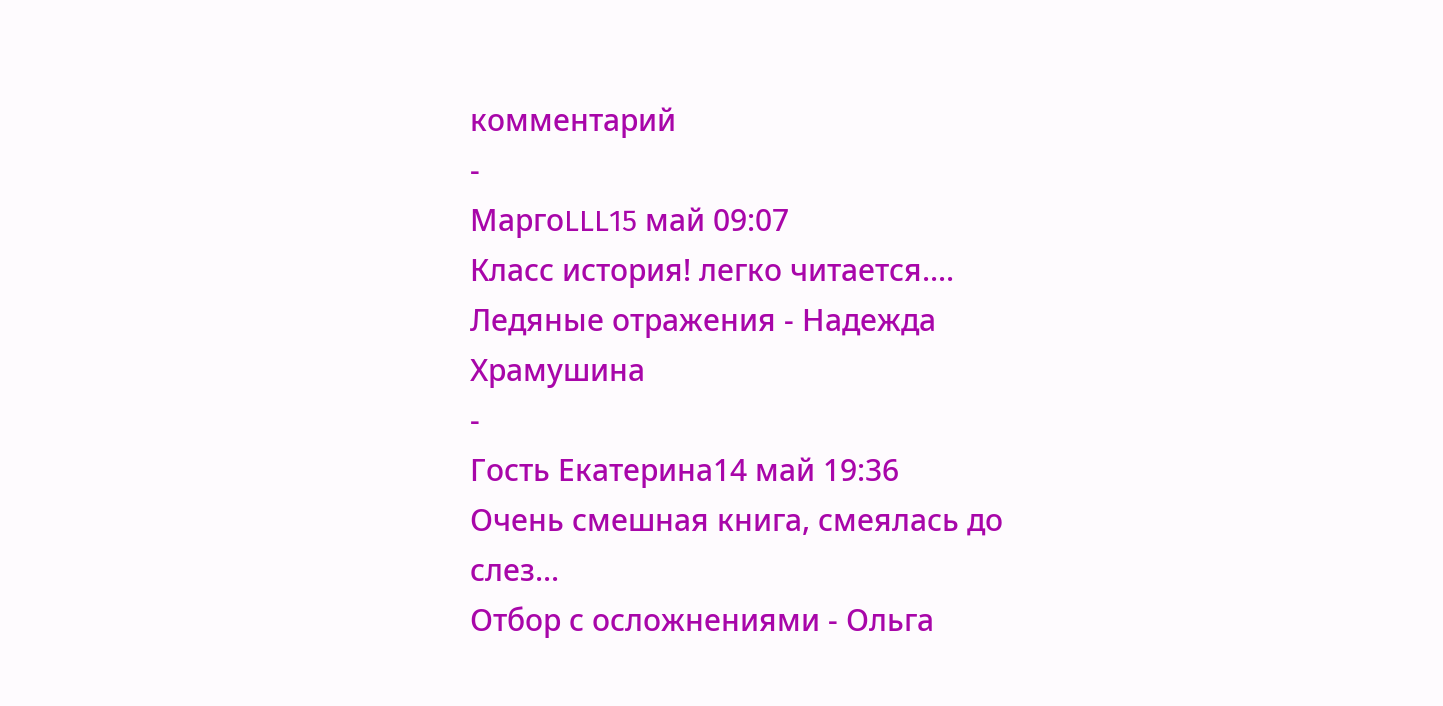комментарий
-
МаргоLLL15 май 09:07
Класс история! легко читается....
Ледяные отражения - Надежда Храмушина
-
Гость Екатерина14 май 19:36
Очень смешная книга, смеялась до слез...
Отбор с осложнениями - Ольга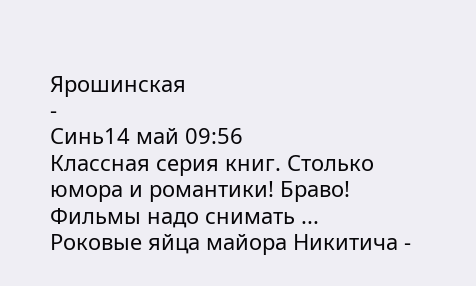Ярошинская
-
Синь14 май 09:56
Классная серия книг. Столько юмора и романтики! Браво! Фильмы надо снимать ...
Роковые яйца майора Никитича -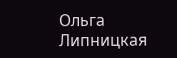Ольга Липницкая